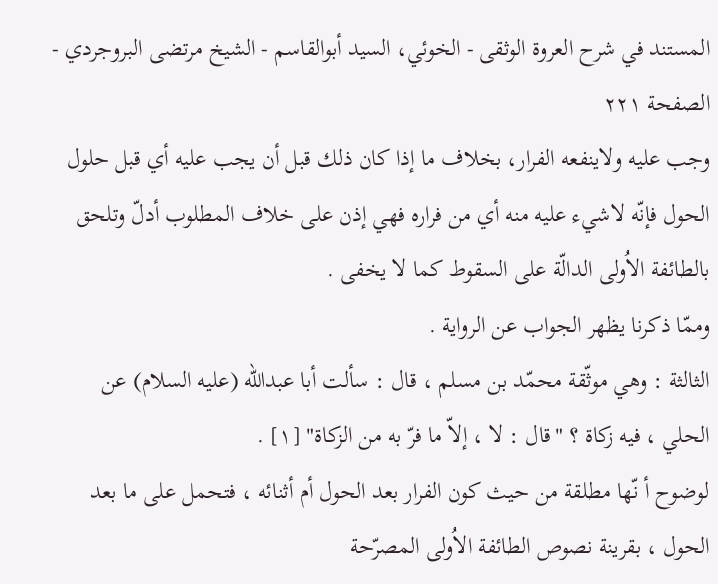المستند في شرح العروة الوثقى - الخوئي، السيد أبوالقاسم - الشيخ مرتضى البروجردي - الصفحة ٢٢١
وجب عليه ولاينفعه الفرار، بخلاف ما إذا كان ذلك قبل أن يجب عليه أي قبل حلول الحول فإنّه لاشيء عليه منه أي من فراره فهي إذن على خلاف المطلوب أدلّ وتلحق بالطائفة الاُولى الدالّة على السقوط كما لا يخفى .
وممّا ذكرنا يظهر الجواب عن الرواية .
الثالثة : وهي موثّقة محمّد بن مسلم ، قال : سألت أبا عبدالله (عليه السلام) عن الحلي ، فيه زكاة ؟ "قال : لا ، إلاّ ما فرّ به من الزكاة" [١] .
لوضوح أ نّها مطلقة من حيث كون الفرار بعد الحول أم أثنائه ، فتحمل على ما بعد الحول ، بقرينة نصوص الطائفة الاُولى المصرّحة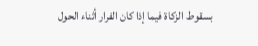بسقوط الزكاة فيما إذا كان الفرار أثناء الحول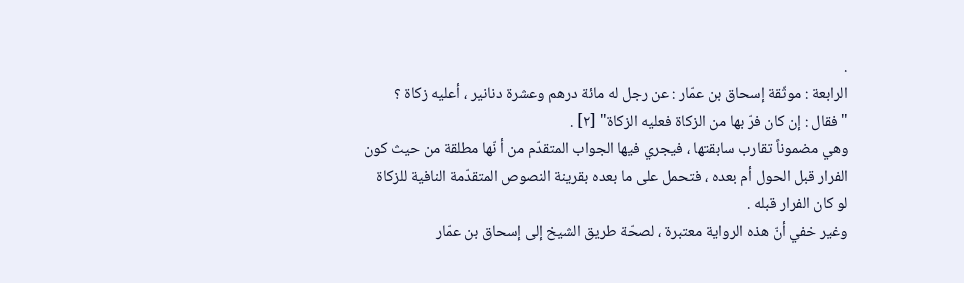.
الرابعة : موثّقة إسحاق بن عمّار : عن رجل له مائة درهم وعشرة دنانير ، أعليه زكاة ؟ "فقال : إن كان فرّ بها من الزكاة فعليه الزكاة" [٢] .
وهي مضموناً تقارب سابقتها ، فيجري فيها الجواب المتقدّم من أ نّها مطلقة من حيث كون الفرار قبل الحول أم بعده ، فتحمل على ما بعده بقرينة النصوص المتقدّمة النافية للزكاة لو كان الفرار قبله .
وغير خفي أنّ هذه الرواية معتبرة ، لصحّة طريق الشيخ إلى إسحاق بن عمّار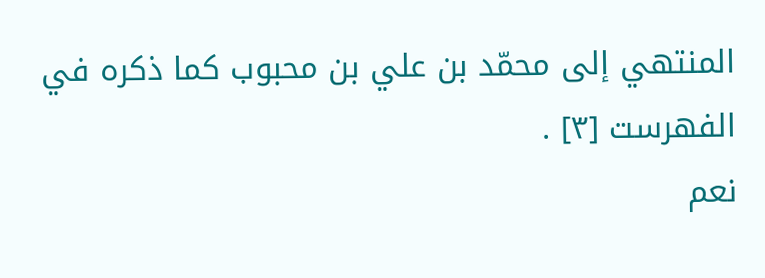المنتهي إلى محمّد بن علي بن محبوب كما ذكره في الفهرست [٣] .
نعم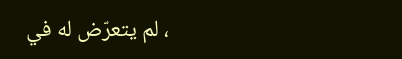، لم يتعرّض له في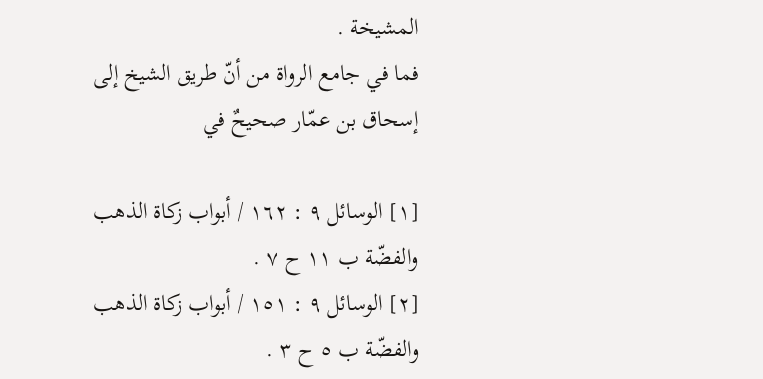المشيخة .
فما في جامع الرواة من أنّ طريق الشيخ إلى إسحاق بن عمّار صحيحٌ في

[١] الوسائل ٩ : ١٦٢ / أبواب زكاة الذهب والفضّة ب ١١ ح ٧ .
[٢] الوسائل ٩ : ١٥١ / أبواب زكاة الذهب والفضّة ب ٥ ح ٣ .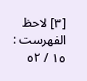[٣] لاحظ الفهرست : ١٥ / ٥٢